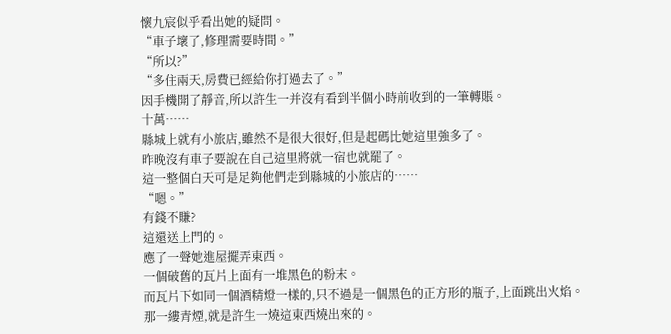懷九宸似乎看出她的疑問。
“車子壞了,修理需要時間。”
“所以?”
“多住兩天,房費已經給你打過去了。”
因手機開了靜音,所以許生一并沒有看到半個小時前收到的一筆轉賬。
十萬……
縣城上就有小旅店,雖然不是很大很好,但是起碼比她這里強多了。
昨晚沒有車子要說在自己這里將就一宿也就罷了。
這一整個白天可是足夠他們走到縣城的小旅店的……
“嗯。”
有錢不賺?
這還送上門的。
應了一聲她進屋擺弄東西。
一個破舊的瓦片上面有一堆黑色的粉末。
而瓦片下如同一個酒精燈一樣的,只不過是一個黑色的正方形的瓶子,上面跳出火焰。
那一縷青煙,就是許生一燒這東西燒出來的。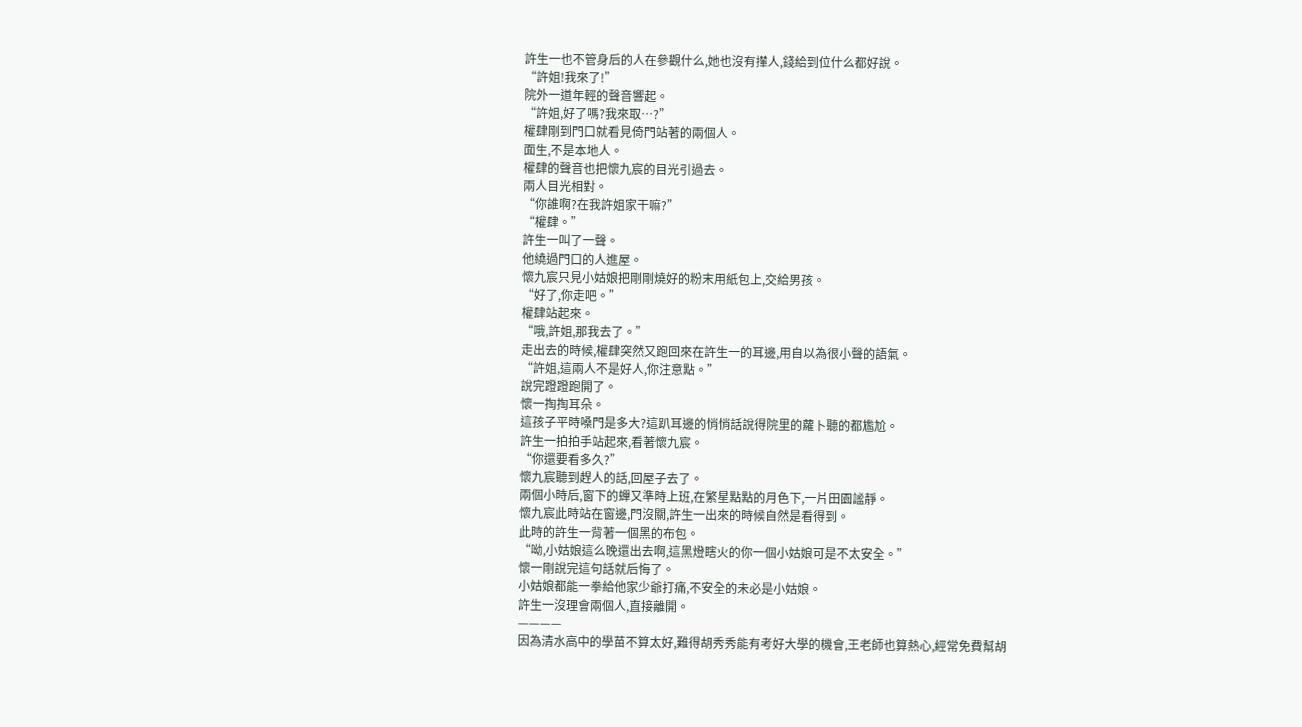許生一也不管身后的人在參觀什么,她也沒有攆人,錢給到位什么都好說。
“許姐!我來了!”
院外一道年輕的聲音響起。
“許姐,好了嗎?我來取…?”
權肆剛到門口就看見倚門站著的兩個人。
面生,不是本地人。
權肆的聲音也把懷九宸的目光引過去。
兩人目光相對。
“你誰啊?在我許姐家干嘛?”
“權肆。”
許生一叫了一聲。
他繞過門口的人進屋。
懷九宸只見小姑娘把剛剛燒好的粉末用紙包上,交給男孩。
“好了,你走吧。”
權肆站起來。
“哦,許姐,那我去了。”
走出去的時候,權肆突然又跑回來在許生一的耳邊,用自以為很小聲的語氣。
“許姐,這兩人不是好人,你注意點。”
說完蹬蹬跑開了。
懷一掏掏耳朵。
這孩子平時嗓門是多大?這趴耳邊的悄悄話說得院里的蘿卜聽的都尷尬。
許生一拍拍手站起來,看著懷九宸。
“你還要看多久?”
懷九宸聽到趕人的話,回屋子去了。
兩個小時后,窗下的蟬又準時上班,在繁星點點的月色下,一片田園謐靜。
懷九宸此時站在窗邊,門沒關,許生一出來的時候自然是看得到。
此時的許生一背著一個黑的布包。
“呦,小姑娘這么晚還出去啊,這黑燈瞎火的你一個小姑娘可是不太安全。”
懷一剛說完這句話就后悔了。
小姑娘都能一拳給他家少爺打痛,不安全的未必是小姑娘。
許生一沒理會兩個人,直接離開。
————
因為清水高中的學苗不算太好,難得胡秀秀能有考好大學的機會,王老師也算熱心,經常免費幫胡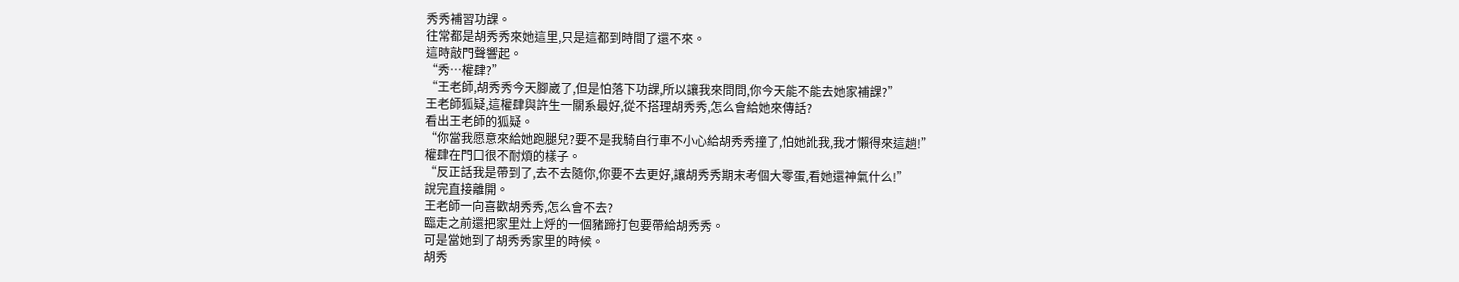秀秀補習功課。
往常都是胡秀秀來她這里,只是這都到時間了還不來。
這時敲門聲響起。
“秀…權肆?”
“王老師,胡秀秀今天腳崴了,但是怕落下功課,所以讓我來問問,你今天能不能去她家補課?”
王老師狐疑,這權肆與許生一關系最好,從不搭理胡秀秀,怎么會給她來傳話?
看出王老師的狐疑。
“你當我愿意來給她跑腿兒?要不是我騎自行車不小心給胡秀秀撞了,怕她訛我,我才懶得來這趟!”
權肆在門口很不耐煩的樣子。
“反正話我是帶到了,去不去隨你,你要不去更好,讓胡秀秀期末考個大零蛋,看她還神氣什么!”
說完直接離開。
王老師一向喜歡胡秀秀,怎么會不去?
臨走之前還把家里灶上烀的一個豬蹄打包要帶給胡秀秀。
可是當她到了胡秀秀家里的時候。
胡秀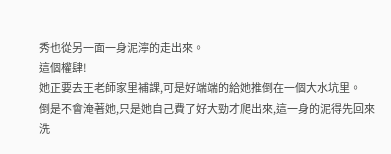秀也從另一面一身泥濘的走出來。
這個權肆!
她正要去王老師家里補課,可是好端端的給她推倒在一個大水坑里。
倒是不會淹著她,只是她自己費了好大勁才爬出來,這一身的泥得先回來洗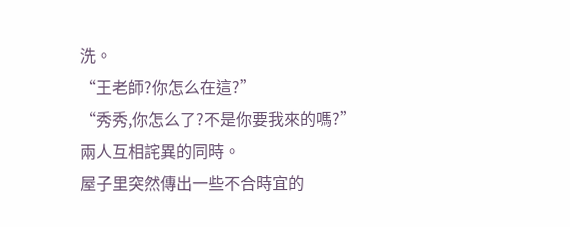洗。
“王老師?你怎么在這?”
“秀秀,你怎么了?不是你要我來的嗎?”
兩人互相詫異的同時。
屋子里突然傳出一些不合時宜的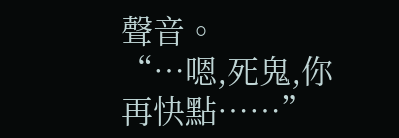聲音。
“…嗯,死鬼,你再快點……”